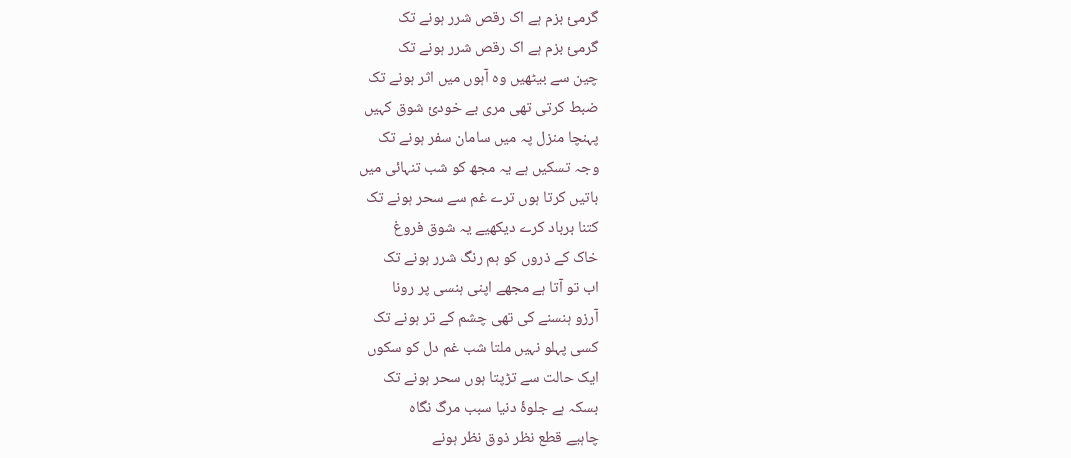گرمیٔ بزم ہے اک رقص شرر ہونے تک
گرمیٔ بزم ہے اک رقص شرر ہونے تک
چین سے بیٹھیں وہ آہوں میں اثر ہونے تک
ضبط کرتی تھی مری بے خودیٔ شوق کہیں
پہنچا منزل پہ میں سامان سفر ہونے تک
وجہ تسکیں ہے یہ مجھ کو شب تنہائی میں
باتیں کرتا ہوں ترے غم سے سحر ہونے تک
کتنا برباد کرے دیکھیے یہ شوق فروغ
خاک کے ذروں کو ہم رنگ شرر ہونے تک
اب تو آتا ہے مجھے اپنی ہنسی پر رونا
آرزو ہنسنے کی تھی چشم کے تر ہونے تک
کسی پہلو نہیں ملتا شب غم دل کو سکوں
ایک حالت سے تڑپتا ہوں سحر ہونے تک
بسکہ ہے جلوۂ دنیا سبب مرگ نگاہ
چاہیے قطع نظر ذوق نظر ہونے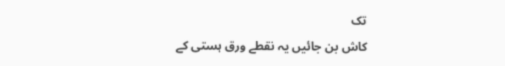تک
کاش بن جائیں یہ نقطے ورق ہستی کے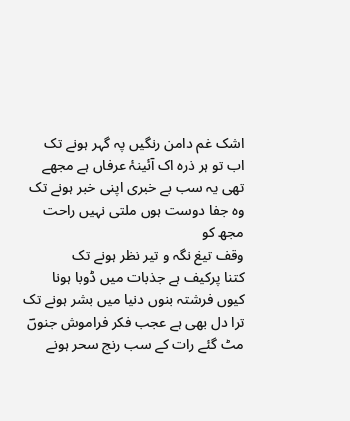اشک غم دامن رنگیں پہ گہر ہونے تک
اب تو ہر ذرہ اک آئینۂ عرفاں ہے مجھے
تھی یہ سب بے خبری اپنی خبر ہونے تک
وہ جفا دوست ہوں ملتی نہیں راحت مجھ کو
وقف تیغ نگہ و تیر نظر ہونے تک
کتنا پرکیف ہے جذبات میں ڈوبا ہونا
کیوں فرشتہ بنوں دنیا میں بشر ہونے تک
ترا دل بھی ہے عجب فکر فراموش جنوںؔ
مٹ گئے رات کے سب رنج سحر ہونے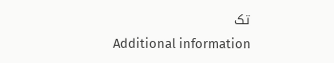تک
Additional information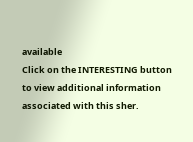available
Click on the INTERESTING button to view additional information associated with this sher.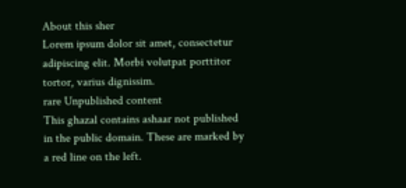About this sher
Lorem ipsum dolor sit amet, consectetur adipiscing elit. Morbi volutpat porttitor tortor, varius dignissim.
rare Unpublished content
This ghazal contains ashaar not published in the public domain. These are marked by a red line on the left.